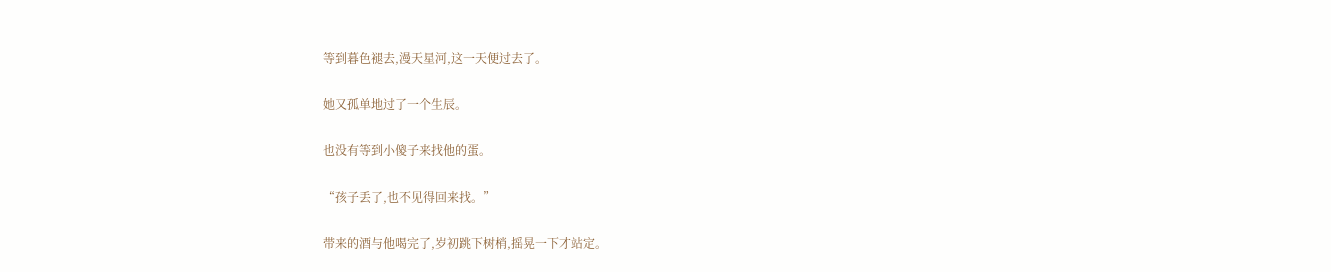等到暮色褪去,漫天星河,这一天便过去了。

她又孤单地过了一个生辰。

也没有等到小傻子来找他的蛋。

“孩子丢了,也不见得回来找。”

带来的酒与他喝完了,岁初跳下树梢,摇晃一下才站定。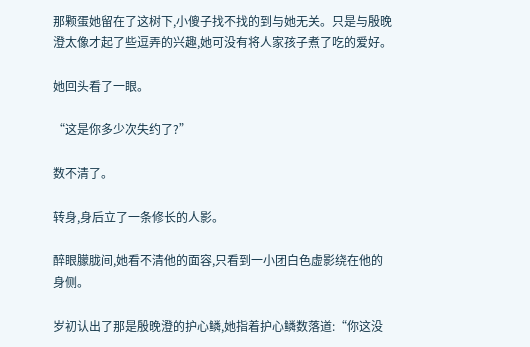那颗蛋她留在了这树下,小傻子找不找的到与她无关。只是与殷晚澄太像才起了些逗弄的兴趣,她可没有将人家孩子煮了吃的爱好。

她回头看了一眼。

“这是你多少次失约了?”

数不清了。

转身,身后立了一条修长的人影。

醉眼朦胧间,她看不清他的面容,只看到一小团白色虚影绕在他的身侧。

岁初认出了那是殷晚澄的护心鳞,她指着护心鳞数落道:“你这没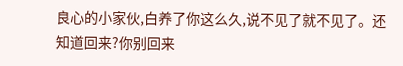良心的小家伙,白养了你这么久,说不见了就不见了。还知道回来?你别回来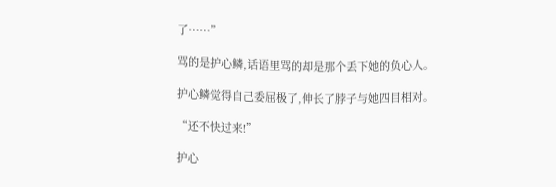了……”

骂的是护心鳞,话语里骂的却是那个丢下她的负心人。

护心鳞觉得自己委屈极了,伸长了脖子与她四目相对。

“还不快过来!”

护心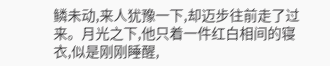鳞未动,来人犹豫一下,却迈步往前走了过来。月光之下,他只着一件红白相间的寝衣,似是刚刚睡醒,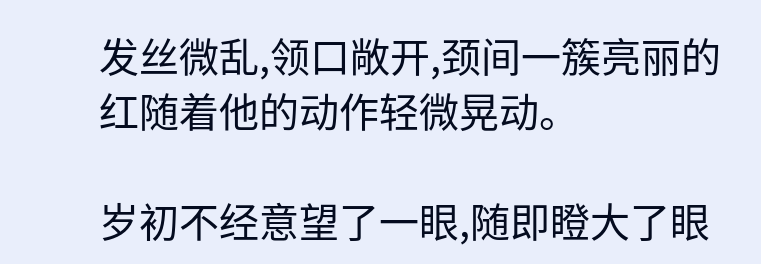发丝微乱,领口敞开,颈间一簇亮丽的红随着他的动作轻微晃动。

岁初不经意望了一眼,随即瞪大了眼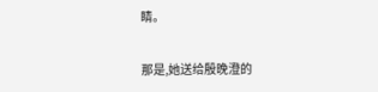睛。

那是,她送给殷晚澄的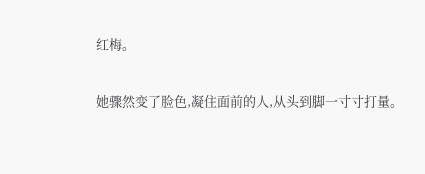红梅。

她骤然变了脸色,凝住面前的人,从头到脚一寸寸打量。